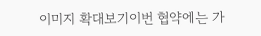이미지 확대보기이번 협약에는 가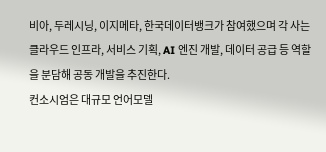비아, 두레시닝, 이지메타, 한국데이터뱅크가 참여했으며 각 사는 클라우드 인프라, 서비스 기획, AI 엔진 개발, 데이터 공급 등 역할을 분담해 공동 개발을 추진한다.
컨소시엄은 대규모 언어모델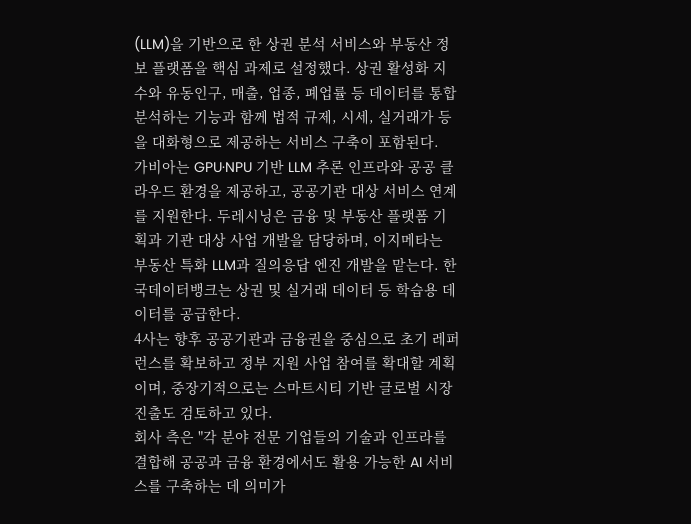(LLM)을 기반으로 한 상권 분석 서비스와 부동산 정보 플랫폼을 핵심 과제로 설정했다. 상권 활성화 지수와 유동인구, 매출, 업종, 폐업률 등 데이터를 통합 분석하는 기능과 함께 법적 규제, 시세, 실거래가 등을 대화형으로 제공하는 서비스 구축이 포함된다.
가비아는 GPU·NPU 기반 LLM 추론 인프라와 공공 클라우드 환경을 제공하고, 공공기관 대상 서비스 연계를 지원한다. 두레시닝은 금융 및 부동산 플랫폼 기획과 기관 대상 사업 개발을 담당하며, 이지메타는 부동산 특화 LLM과 질의응답 엔진 개발을 맡는다. 한국데이터뱅크는 상권 및 실거래 데이터 등 학습용 데이터를 공급한다.
4사는 향후 공공기관과 금융권을 중심으로 초기 레퍼런스를 확보하고 정부 지원 사업 참여를 확대할 계획이며, 중장기적으로는 스마트시티 기반 글로벌 시장 진출도 검토하고 있다.
회사 측은 "각 분야 전문 기업들의 기술과 인프라를 결합해 공공과 금융 환경에서도 활용 가능한 AI 서비스를 구축하는 데 의미가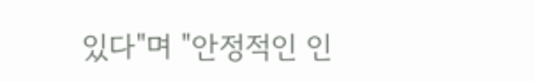있다"며 "안정적인 인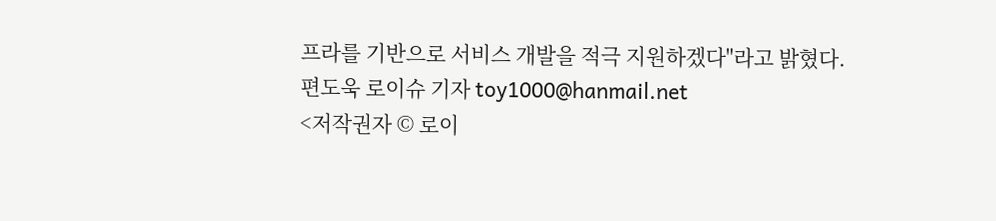프라를 기반으로 서비스 개발을 적극 지원하겠다"라고 밝혔다.
편도욱 로이슈 기자 toy1000@hanmail.net
<저작권자 © 로이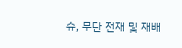슈, 무단 전재 및 재배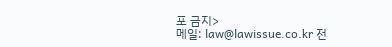포 금지>
메일: law@lawissue.co.kr 전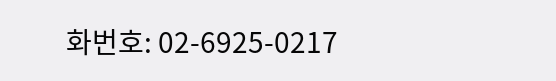화번호: 02-6925-0217